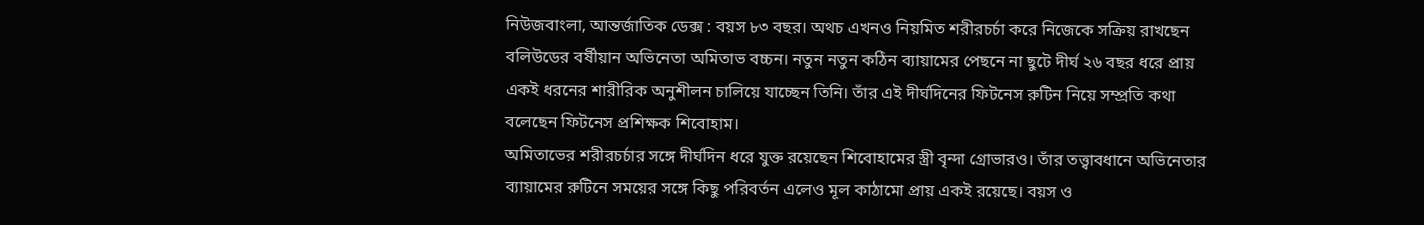নিউজবাংলা, আন্তর্জাতিক ডেক্স : বয়স ৮৩ বছর। অথচ এখনও নিয়মিত শরীরচর্চা করে নিজেকে সক্রিয় রাখছেন বলিউডের বর্ষীয়ান অভিনেতা অমিতাভ বচ্চন। নতুন নতুন কঠিন ব্যায়ামের পেছনে না ছুটে দীর্ঘ ২৬ বছর ধরে প্রায় একই ধরনের শারীরিক অনুশীলন চালিয়ে যাচ্ছেন তিনি। তাঁর এই দীর্ঘদিনের ফিটনেস রুটিন নিয়ে সম্প্রতি কথা বলেছেন ফিটনেস প্রশিক্ষক শিবোহাম।
অমিতাভের শরীরচর্চার সঙ্গে দীর্ঘদিন ধরে যুক্ত রয়েছেন শিবোহামের স্ত্রী বৃন্দা গ্রোভারও। তাঁর তত্ত্বাবধানে অভিনেতার ব্যায়ামের রুটিনে সময়ের সঙ্গে কিছু পরিবর্তন এলেও মূল কাঠামো প্রায় একই রয়েছে। বয়স ও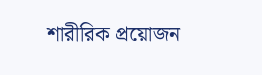শারীরিক প্রয়োজন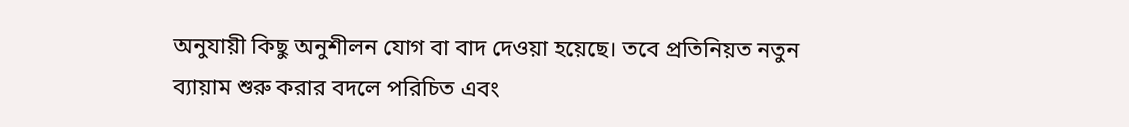অনুযায়ী কিছু অনুশীলন যোগ বা বাদ দেওয়া হয়েছে। তবে প্রতিনিয়ত নতুন ব্যায়াম শুরু করার বদলে পরিচিত এবং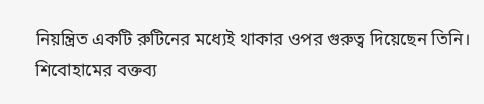নিয়ন্ত্রিত একটি রুটিনের মধ্যেই থাকার ওপর গুরুত্ব দিয়েছেন তিনি।
শিবোহামের বক্তব্য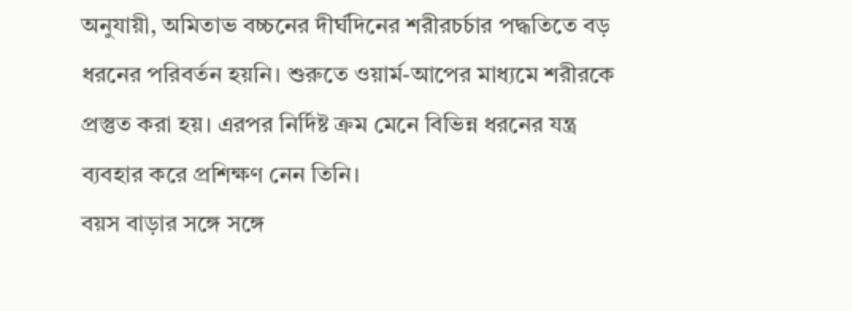অনুযায়ী, অমিতাভ বচ্চনের দীর্ঘদিনের শরীরচর্চার পদ্ধতিতে বড় ধরনের পরিবর্তন হয়নি। শুরুতে ওয়ার্ম-আপের মাধ্যমে শরীরকে প্রস্তুত করা হয়। এরপর নির্দিষ্ট ক্রম মেনে বিভিন্ন ধরনের যন্ত্র ব্যবহার করে প্রশিক্ষণ নেন তিনি।
বয়স বাড়ার সঙ্গে সঙ্গে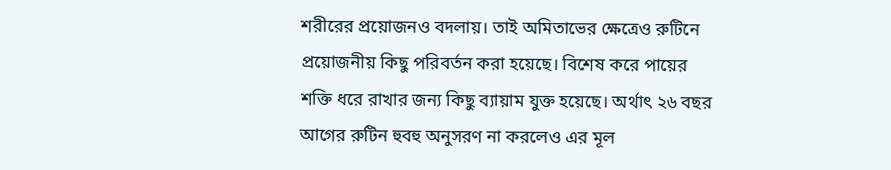শরীরের প্রয়োজনও বদলায়। তাই অমিতাভের ক্ষেত্রেও রুটিনে প্রয়োজনীয় কিছু পরিবর্তন করা হয়েছে। বিশেষ করে পায়ের শক্তি ধরে রাখার জন্য কিছু ব্যায়াম যুক্ত হয়েছে। অর্থাৎ ২৬ বছর আগের রুটিন হুবহু অনুসরণ না করলেও এর মূল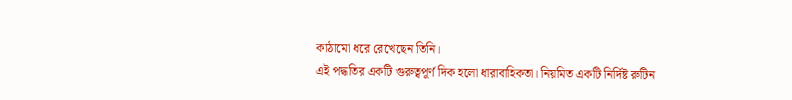কাঠামো ধরে রেখেছেন তিনি।
এই পদ্ধতির একটি গুরুত্বপূর্ণ দিক হলো ধারাবাহিকতা। নিয়মিত একটি নির্দিষ্ট রুটিন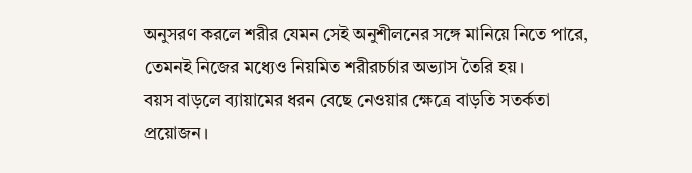অনুসরণ করলে শরীর যেমন সেই অনুশীলনের সঙ্গে মানিয়ে নিতে পারে, তেমনই নিজের মধ্যেও নিয়মিত শরীরচর্চার অভ্যাস তৈরি হয়।
বয়স বাড়লে ব্যায়ামের ধরন বেছে নেওয়ার ক্ষেত্রে বাড়তি সতর্কতা প্রয়োজন।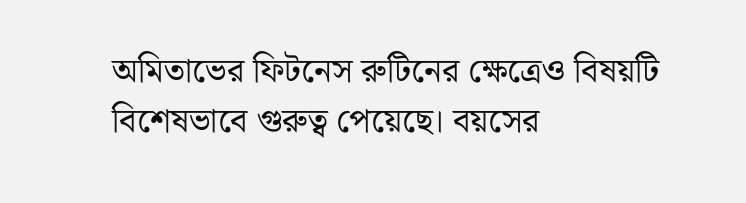অমিতাভের ফিটনেস রুটিনের ক্ষেত্রেও বিষয়টি বিশেষভাবে গুরুত্ব পেয়েছে। বয়সের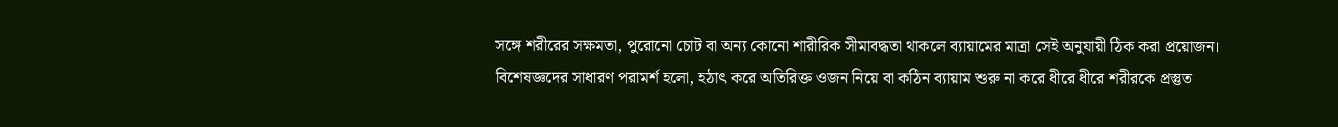সঙ্গে শরীরের সক্ষমতা, পুরোনো চোট বা অন্য কোনো শারীরিক সীমাবদ্ধতা থাকলে ব্যায়ামের মাত্রা সেই অনুযায়ী ঠিক করা প্রয়োজন।
বিশেষজ্ঞদের সাধারণ পরামর্শ হলো, হঠাৎ করে অতিরিক্ত ওজন নিয়ে বা কঠিন ব্যায়াম শুরু না করে ধীরে ধীরে শরীরকে প্রস্তুত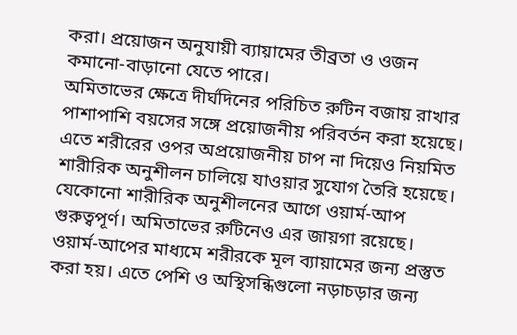করা। প্রয়োজন অনুযায়ী ব্যায়ামের তীব্রতা ও ওজন কমানো-বাড়ানো যেতে পারে।
অমিতাভের ক্ষেত্রে দীর্ঘদিনের পরিচিত রুটিন বজায় রাখার পাশাপাশি বয়সের সঙ্গে প্রয়োজনীয় পরিবর্তন করা হয়েছে। এতে শরীরের ওপর অপ্রয়োজনীয় চাপ না দিয়েও নিয়মিত শারীরিক অনুশীলন চালিয়ে যাওয়ার সুযোগ তৈরি হয়েছে।
যেকোনো শারীরিক অনুশীলনের আগে ওয়ার্ম-আপ গুরুত্বপূর্ণ। অমিতাভের রুটিনেও এর জায়গা রয়েছে। ওয়ার্ম-আপের মাধ্যমে শরীরকে মূল ব্যায়ামের জন্য প্রস্তুত করা হয়। এতে পেশি ও অস্থিসন্ধিগুলো নড়াচড়ার জন্য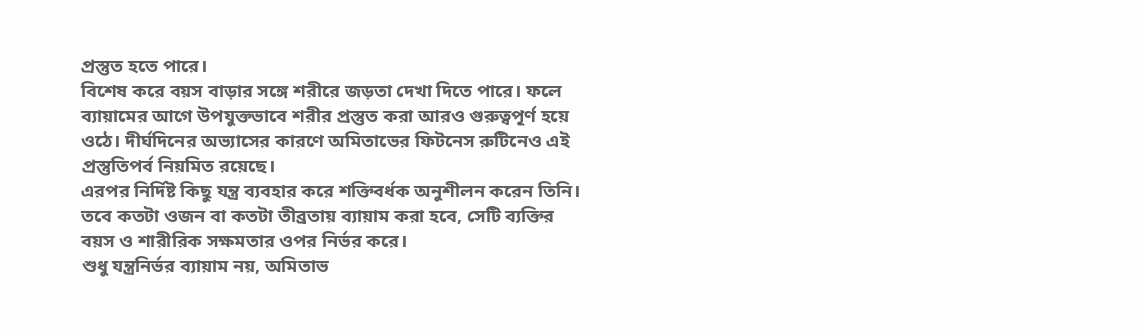প্রস্তুত হতে পারে।
বিশেষ করে বয়স বাড়ার সঙ্গে শরীরে জড়তা দেখা দিতে পারে। ফলে ব্যায়ামের আগে উপযুক্তভাবে শরীর প্রস্তুত করা আরও গুরুত্বপূর্ণ হয়ে ওঠে। দীর্ঘদিনের অভ্যাসের কারণে অমিতাভের ফিটনেস রুটিনেও এই প্রস্তুতিপর্ব নিয়মিত রয়েছে।
এরপর নির্দিষ্ট কিছু যন্ত্র ব্যবহার করে শক্তিবর্ধক অনুশীলন করেন তিনি। তবে কতটা ওজন বা কতটা তীব্রতায় ব্যায়াম করা হবে, সেটি ব্যক্তির বয়স ও শারীরিক সক্ষমতার ওপর নির্ভর করে।
শুধু যন্ত্রনির্ভর ব্যায়াম নয়, অমিতাভ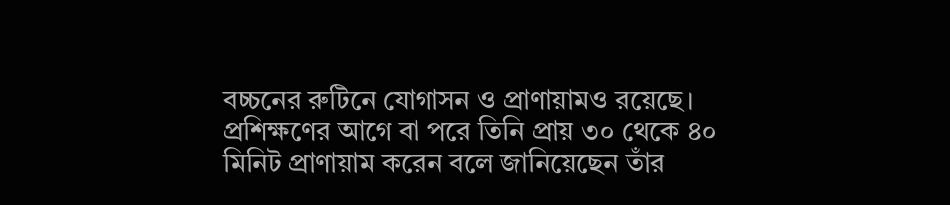বচ্চনের রুটিনে যোগাসন ও প্রাণায়ামও রয়েছে। প্রশিক্ষণের আগে বা পরে তিনি প্রায় ৩০ থেকে ৪০ মিনিট প্রাণায়াম করেন বলে জানিয়েছেন তাঁর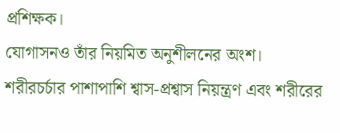প্রশিক্ষক।
যোগাসনও তাঁর নিয়মিত অনুশীলনের অংশ। শরীরচর্চার পাশাপাশি শ্বাস-প্রশ্বাস নিয়ন্ত্রণ এবং শরীরের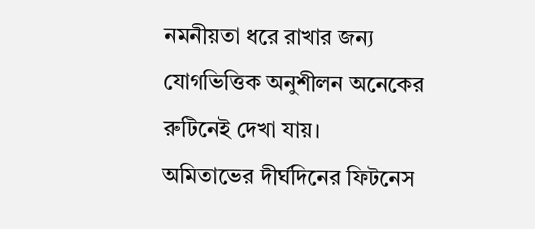নমনীয়তা ধরে রাখার জন্য যোগভিত্তিক অনুশীলন অনেকের রুটিনেই দেখা যায়।
অমিতাভের দীর্ঘদিনের ফিটনেস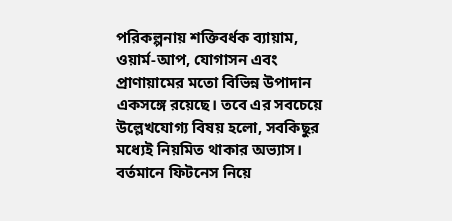পরিকল্পনায় শক্তিবর্ধক ব্যায়াম, ওয়ার্ম-আপ, যোগাসন এবং প্রাণায়ামের মতো বিভিন্ন উপাদান একসঙ্গে রয়েছে। তবে এর সবচেয়ে উল্লেখযোগ্য বিষয় হলো, সবকিছুর মধ্যেই নিয়মিত থাকার অভ্যাস।
বর্তমানে ফিটনেস নিয়ে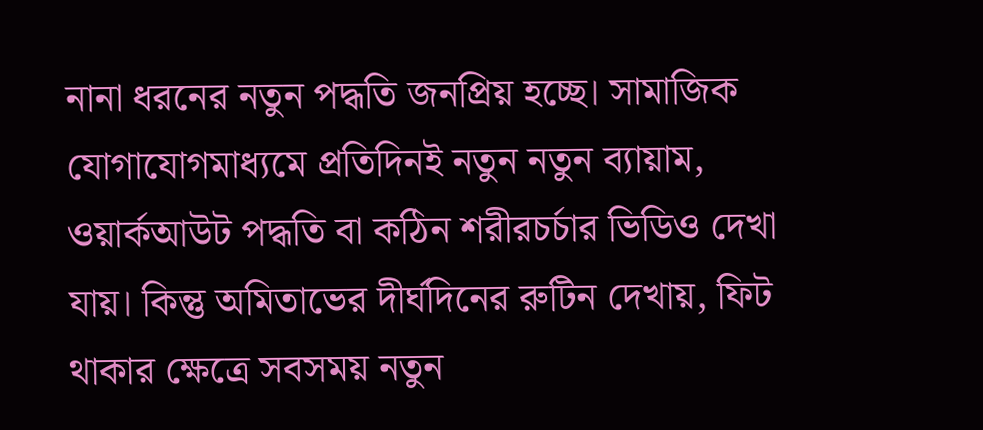নানা ধরনের নতুন পদ্ধতি জনপ্রিয় হচ্ছে। সামাজিক যোগাযোগমাধ্যমে প্রতিদিনই নতুন নতুন ব্যায়াম, ওয়ার্কআউট পদ্ধতি বা কঠিন শরীরচর্চার ভিডিও দেখা যায়। কিন্তু অমিতাভের দীর্ঘদিনের রুটিন দেখায়, ফিট থাকার ক্ষেত্রে সবসময় নতুন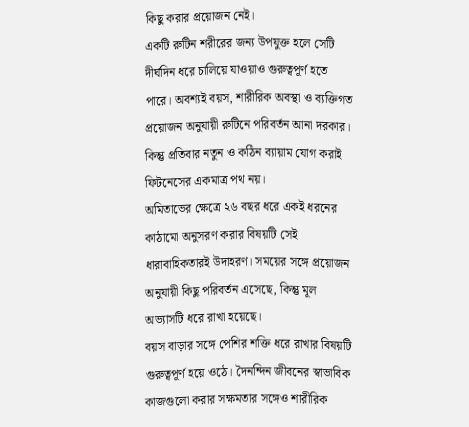কিছু করার প্রয়োজন নেই।
একটি রুটিন শরীরের জন্য উপযুক্ত হলে সেটি দীর্ঘদিন ধরে চালিয়ে যাওয়াও গুরুত্বপূর্ণ হতে পারে। অবশ্যই বয়স, শারীরিক অবস্থা ও ব্যক্তিগত প্রয়োজন অনুযায়ী রুটিনে পরিবর্তন আনা দরকার। কিন্তু প্রতিবার নতুন ও কঠিন ব্যায়াম যোগ করাই ফিটনেসের একমাত্র পথ নয়।
অমিতাভের ক্ষেত্রে ২৬ বছর ধরে একই ধরনের কাঠামো অনুসরণ করার বিষয়টি সেই ধারাবাহিকতারই উদাহরণ। সময়ের সঙ্গে প্রয়োজন অনুযায়ী কিছু পরিবর্তন এসেছে, কিন্তু মূল অভ্যাসটি ধরে রাখা হয়েছে।
বয়স বাড়ার সঙ্গে পেশির শক্তি ধরে রাখার বিষয়টি গুরুত্বপূর্ণ হয়ে ওঠে। দৈনন্দিন জীবনের স্বাভাবিক কাজগুলো করার সক্ষমতার সঙ্গেও শারীরিক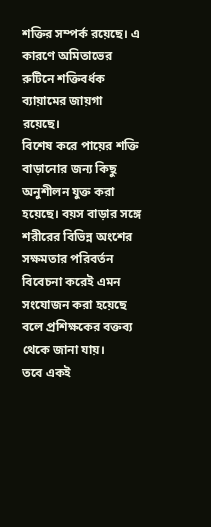শক্তির সম্পর্ক রয়েছে। এ কারণে অমিতাভের রুটিনে শক্তিবর্ধক ব্যায়ামের জায়গা রয়েছে।
বিশেষ করে পায়ের শক্তি বাড়ানোর জন্য কিছু অনুশীলন যুক্ত করা হয়েছে। বয়স বাড়ার সঙ্গে শরীরের বিভিন্ন অংশের সক্ষমতার পরিবর্তন বিবেচনা করেই এমন সংযোজন করা হয়েছে বলে প্রশিক্ষকের বক্তব্য থেকে জানা যায়।
তবে একই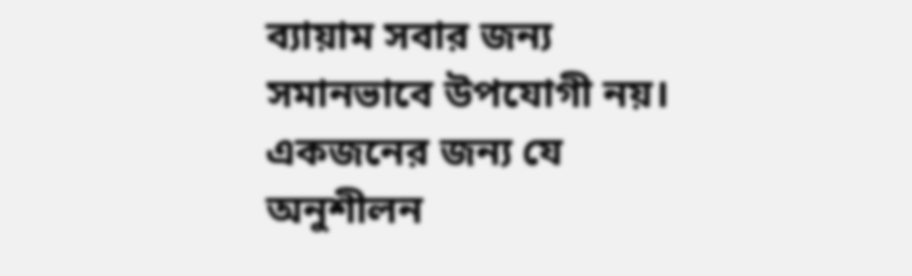ব্যায়াম সবার জন্য সমানভাবে উপযোগী নয়। একজনের জন্য যে অনুশীলন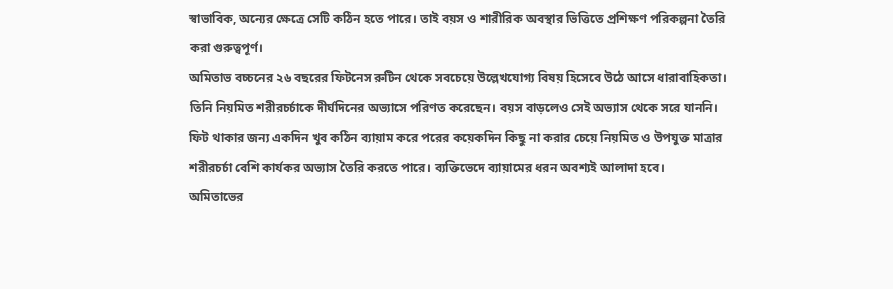স্বাভাবিক, অন্যের ক্ষেত্রে সেটি কঠিন হতে পারে। তাই বয়স ও শারীরিক অবস্থার ভিত্তিতে প্রশিক্ষণ পরিকল্পনা তৈরি করা গুরুত্বপূর্ণ।
অমিতাভ বচ্চনের ২৬ বছরের ফিটনেস রুটিন থেকে সবচেয়ে উল্লেখযোগ্য বিষয় হিসেবে উঠে আসে ধারাবাহিকতা। তিনি নিয়মিত শরীরচর্চাকে দীর্ঘদিনের অভ্যাসে পরিণত করেছেন। বয়স বাড়লেও সেই অভ্যাস থেকে সরে যাননি।
ফিট থাকার জন্য একদিন খুব কঠিন ব্যায়াম করে পরের কয়েকদিন কিছু না করার চেয়ে নিয়মিত ও উপযুক্ত মাত্রার শরীরচর্চা বেশি কার্যকর অভ্যাস তৈরি করতে পারে। ব্যক্তিভেদে ব্যায়ামের ধরন অবশ্যই আলাদা হবে।
অমিতাভের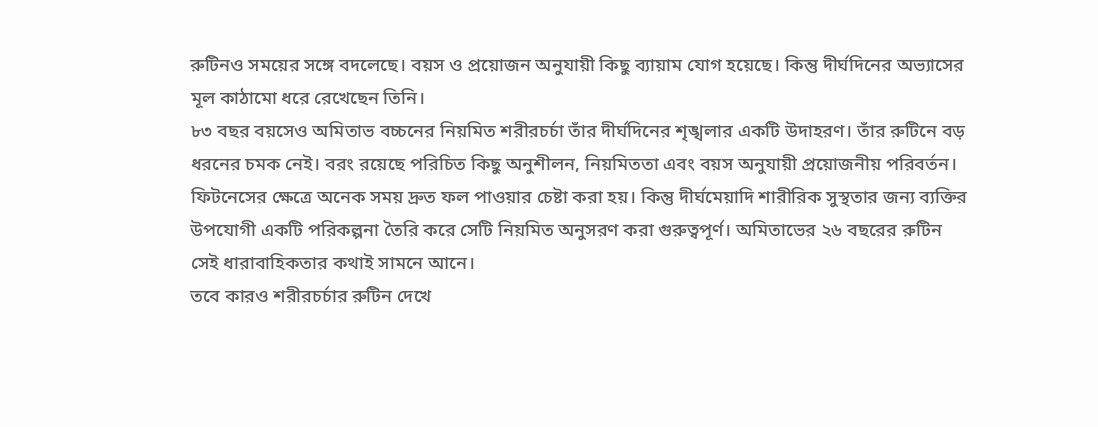রুটিনও সময়ের সঙ্গে বদলেছে। বয়স ও প্রয়োজন অনুযায়ী কিছু ব্যায়াম যোগ হয়েছে। কিন্তু দীর্ঘদিনের অভ্যাসের মূল কাঠামো ধরে রেখেছেন তিনি।
৮৩ বছর বয়সেও অমিতাভ বচ্চনের নিয়মিত শরীরচর্চা তাঁর দীর্ঘদিনের শৃঙ্খলার একটি উদাহরণ। তাঁর রুটিনে বড় ধরনের চমক নেই। বরং রয়েছে পরিচিত কিছু অনুশীলন, নিয়মিততা এবং বয়স অনুযায়ী প্রয়োজনীয় পরিবর্তন।
ফিটনেসের ক্ষেত্রে অনেক সময় দ্রুত ফল পাওয়ার চেষ্টা করা হয়। কিন্তু দীর্ঘমেয়াদি শারীরিক সুস্থতার জন্য ব্যক্তির উপযোগী একটি পরিকল্পনা তৈরি করে সেটি নিয়মিত অনুসরণ করা গুরুত্বপূর্ণ। অমিতাভের ২৬ বছরের রুটিন সেই ধারাবাহিকতার কথাই সামনে আনে।
তবে কারও শরীরচর্চার রুটিন দেখে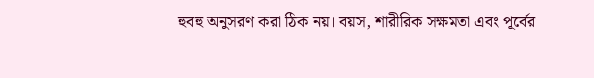হুবহু অনুসরণ করা ঠিক নয়। বয়স, শারীরিক সক্ষমতা এবং পূর্বের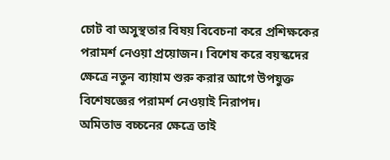চোট বা অসুস্থতার বিষয় বিবেচনা করে প্রশিক্ষকের পরামর্শ নেওয়া প্রয়োজন। বিশেষ করে বয়স্কদের ক্ষেত্রে নতুন ব্যায়াম শুরু করার আগে উপযুক্ত বিশেষজ্ঞের পরামর্শ নেওয়াই নিরাপদ।
অমিতাভ বচ্চনের ক্ষেত্রে তাই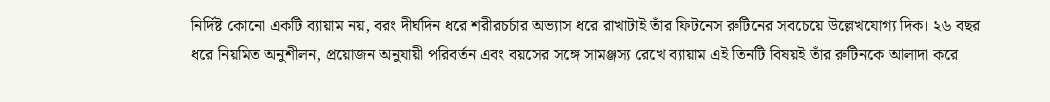নির্দিষ্ট কোনো একটি ব্যায়াম নয়, বরং দীর্ঘদিন ধরে শরীরচর্চার অভ্যাস ধরে রাখাটাই তাঁর ফিটনেস রুটিনের সবচেয়ে উল্লেখযোগ্য দিক। ২৬ বছর ধরে নিয়মিত অনুশীলন, প্রয়োজন অনুযায়ী পরিবর্তন এবং বয়সের সঙ্গে সামঞ্জস্য রেখে ব্যায়াম এই তিনটি বিষয়ই তাঁর রুটিনকে আলাদা করে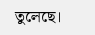তুলেছে।